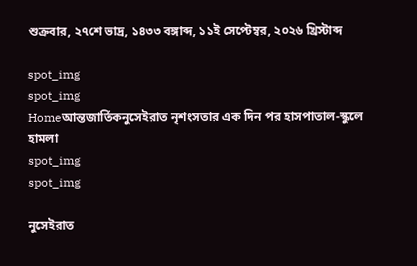শুক্রবার, ২৭শে ভাদ্র, ১৪৩৩ বঙ্গাব্দ, ১১ই সেপ্টেম্বর, ২০২৬ খ্রিস্টাব্দ

spot_img
spot_img
Homeআন্তজার্তিকনুসেইরাত নৃশংসতার এক দিন পর হাসপাতাল-স্কুলে হামলা
spot_img
spot_img

নুসেইরাত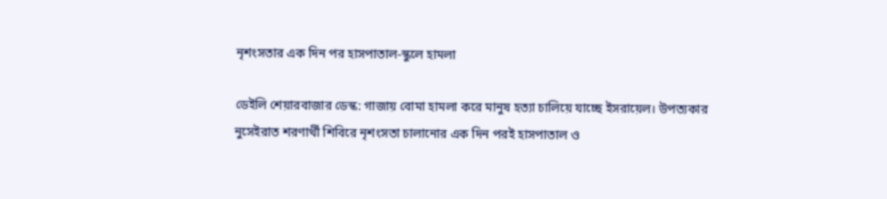নৃশংসতার এক দিন পর হাসপাতাল-স্কুলে হামলা

ডেইলি শেয়ারবাজার ডেস্ক: গাজায় বোমা হামলা করে মানুষ হত্যা চালিয়ে যাচ্ছে ইসরায়েল। উপত্যকার নুসেইরাত শরণার্থী শিবিরে নৃশংসতা চালানোর এক দিন পরই হাসপাতাল ও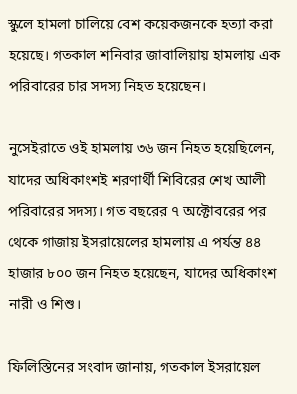স্কুলে হামলা চালিয়ে বেশ কয়েকজনকে হত্যা করা হয়েছে। গতকাল শনিবার জাবালিয়ায় হামলায় এক পরিবারের চার সদস্য নিহত হয়েছেন।

নুসেইরাতে ওই হামলায় ৩৬ জন নিহত হয়েছিলেন, যাদের অধিকাংশই শরণার্থী শিবিরের শেখ আলী পরিবারের সদস্য। গত বছরের ৭ অক্টোবরের পর থেকে গাজায় ইসরায়েলের হামলায় এ পর্যন্ত ৪৪ হাজার ৮০০ জন নিহত হয়েছেন, যাদের অধিকাংশ নারী ও শিশু।

ফিলিস্তিনের সংবাদ জানায়, গতকাল ইসরায়েল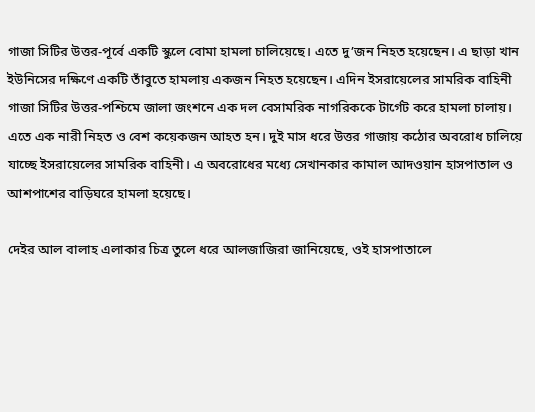গাজা সিটির উত্তর-পূর্বে একটি স্কুলে বোমা হামলা চালিয়েছে। এতে দু’জন নিহত হয়েছেন। এ ছাড়া খান ইউনিসের দক্ষিণে একটি তাঁবুতে হামলায় একজন নিহত হয়েছেন। এদিন ইসরায়েলের সামরিক বাহিনী গাজা সিটির উত্তর-পশ্চিমে জালা জংশনে এক দল বেসামরিক নাগরিককে টার্গেট করে হামলা চালায়। এতে এক নারী নিহত ও বেশ কয়েকজন আহত হন। দুই মাস ধরে উত্তর গাজায় কঠোর অবরোধ চালিয়ে যাচ্ছে ইসরায়েলের সামরিক বাহিনী। এ অবরোধের মধ্যে সেখানকার কামাল আদওয়ান হাসপাতাল ও আশপাশের বাড়িঘরে হামলা হয়েছে।

দেইর আল বালাহ এলাকার চিত্র তুলে ধরে আলজাজিরা জানিয়েছে, ওই হাসপাতালে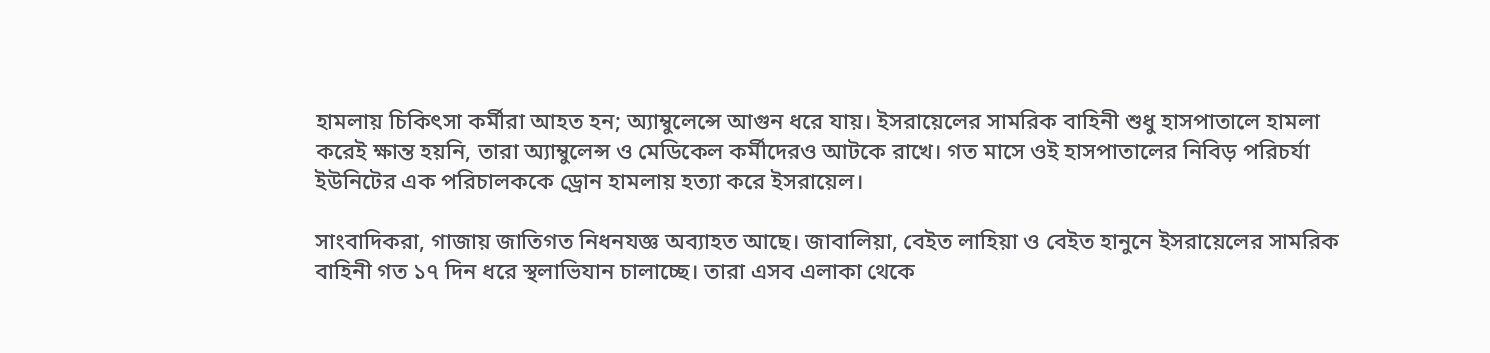হামলায় চিকিৎসা কর্মীরা আহত হন; অ্যাম্বুলেন্সে আগুন ধরে যায়। ইসরায়েলের সামরিক বাহিনী শুধু হাসপাতালে হামলা করেই ক্ষান্ত হয়নি, তারা অ্যাম্বুলেন্স ও মেডিকেল কর্মীদেরও আটকে রাখে। গত মাসে ওই হাসপাতালের নিবিড় পরিচর্যা ইউনিটের এক পরিচালককে ড্রোন হামলায় হত্যা করে ইসরায়েল।

সাংবাদিকরা, গাজায় জাতিগত নিধনযজ্ঞ অব্যাহত আছে। জাবালিয়া, বেইত লাহিয়া ও বেইত হানুনে ইসরায়েলের সামরিক বাহিনী গত ১৭ দিন ধরে স্থলাভিযান চালাচ্ছে। তারা এসব এলাকা থেকে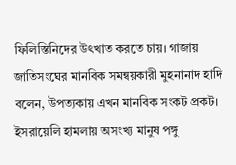ফিলিস্তিনিদের উৎখাত করতে চায়। গাজায় জাতিসংঘের মানবিক সমন্বয়কারী মুহনানাদ হাদি বলেন, উপত্যকায় এখন মানবিক সংকট প্রকট। ইসরায়েলি হামলায় অসংখ্য মানুষ পঙ্গু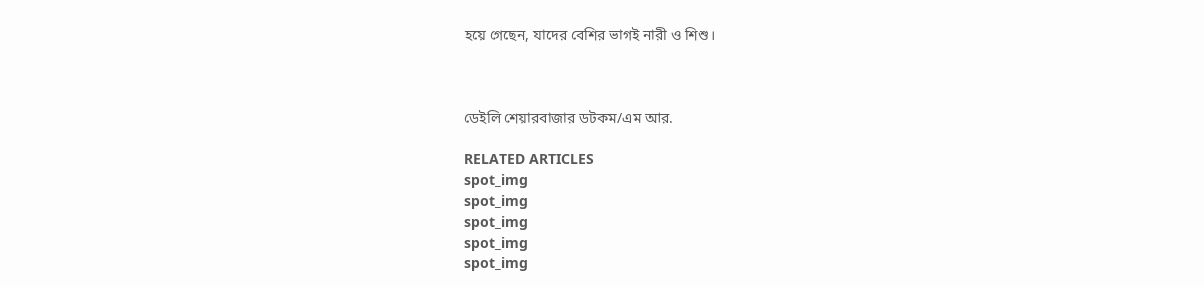হয়ে গেছেন, যাদের বেশির ভাগই নারী ও শিশু।



ডেইলি শেয়ারবাজার ডটকম/এম আর.

RELATED ARTICLES
spot_img
spot_img
spot_img
spot_img
spot_img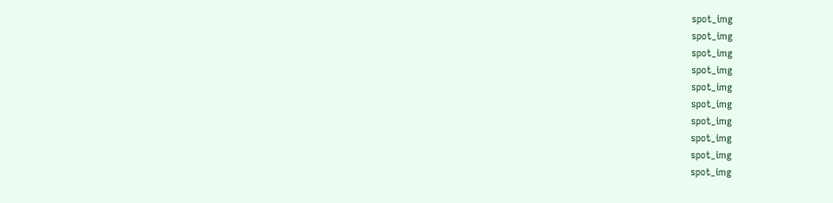spot_img
spot_img
spot_img
spot_img
spot_img
spot_img
spot_img
spot_img
spot_img
spot_img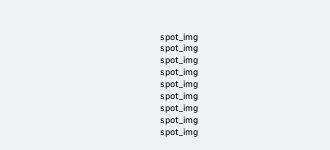spot_img
spot_img
spot_img
spot_img
spot_img
spot_img
spot_img
spot_img
spot_img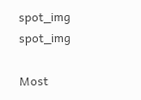spot_img
spot_img

Most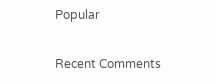Popular

Recent Comments